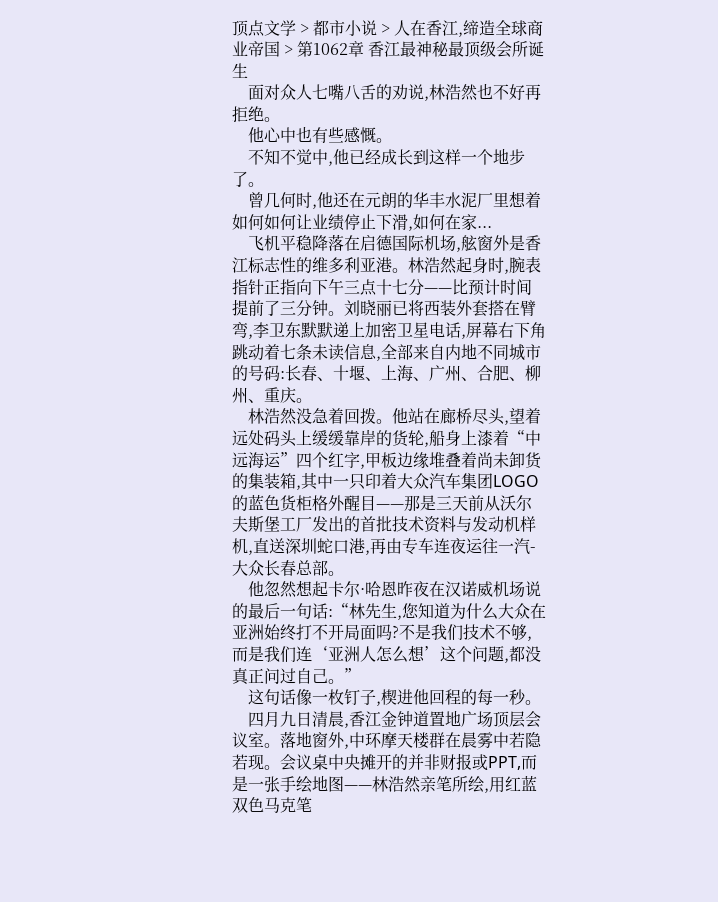顶点文学 > 都市小说 > 人在香江,缔造全球商业帝国 > 第1062章 香江最神秘最顶级会所诞生
    面对众人七嘴八舌的劝说,林浩然也不好再拒绝。
    他心中也有些感慨。
    不知不觉中,他已经成长到这样一个地步了。
    曾几何时,他还在元朗的华丰水泥厂里想着如何如何让业绩停止下滑,如何在家...
    飞机平稳降落在启德国际机场,舷窗外是香江标志性的维多利亚港。林浩然起身时,腕表指针正指向下午三点十七分——比预计时间提前了三分钟。刘晓丽已将西装外套搭在臂弯,李卫东默默递上加密卫星电话,屏幕右下角跳动着七条未读信息,全部来自内地不同城市的号码:长春、十堰、上海、广州、合肥、柳州、重庆。
    林浩然没急着回拨。他站在廊桥尽头,望着远处码头上缓缓靠岸的货轮,船身上漆着“中远海运”四个红字,甲板边缘堆叠着尚未卸货的集装箱,其中一只印着大众汽车集团LOGO的蓝色货柜格外醒目——那是三天前从沃尔夫斯堡工厂发出的首批技术资料与发动机样机,直送深圳蛇口港,再由专车连夜运往一汽-大众长春总部。
    他忽然想起卡尔·哈恩昨夜在汉诺威机场说的最后一句话:“林先生,您知道为什么大众在亚洲始终打不开局面吗?不是我们技术不够,而是我们连‘亚洲人怎么想’这个问题,都没真正问过自己。”
    这句话像一枚钉子,楔进他回程的每一秒。
    四月九日清晨,香江金钟道置地广场顶层会议室。落地窗外,中环摩天楼群在晨雾中若隐若现。会议桌中央摊开的并非财报或PPT,而是一张手绘地图——林浩然亲笔所绘,用红蓝双色马克笔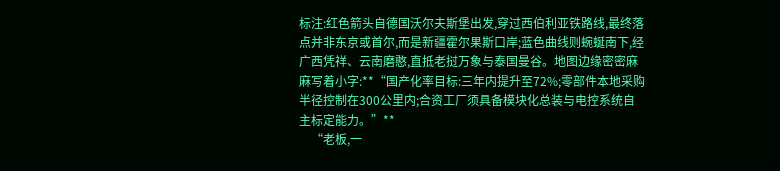标注:红色箭头自德国沃尔夫斯堡出发,穿过西伯利亚铁路线,最终落点并非东京或首尔,而是新疆霍尔果斯口岸;蓝色曲线则蜿蜒南下,经广西凭祥、云南磨憨,直抵老挝万象与泰国曼谷。地图边缘密密麻麻写着小字:**“国产化率目标:三年内提升至72%;零部件本地采购半径控制在300公里内;合资工厂须具备模块化总装与电控系统自主标定能力。”**
    “老板,一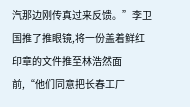汽那边刚传真过来反馈。”李卫国推了推眼镜,将一份盖着鲜红印章的文件推至林浩然面前,“他们同意把长春工厂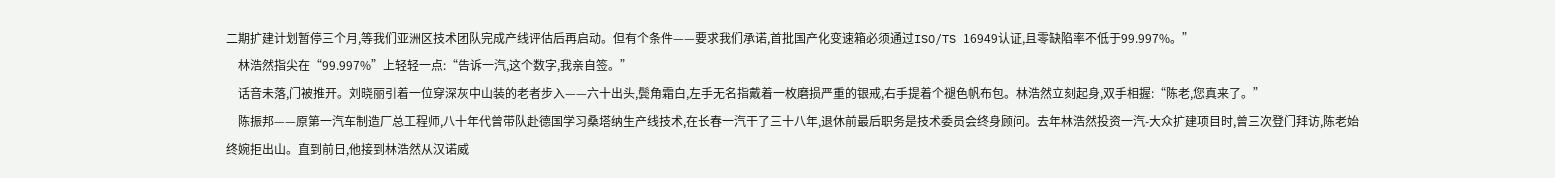二期扩建计划暂停三个月,等我们亚洲区技术团队完成产线评估后再启动。但有个条件——要求我们承诺,首批国产化变速箱必须通过ISO/TS 16949认证,且零缺陷率不低于99.997%。”
    林浩然指尖在“99.997%”上轻轻一点:“告诉一汽,这个数字,我亲自签。”
    话音未落,门被推开。刘晓丽引着一位穿深灰中山装的老者步入——六十出头,鬓角霜白,左手无名指戴着一枚磨损严重的银戒,右手提着个褪色帆布包。林浩然立刻起身,双手相握:“陈老,您真来了。”
    陈振邦——原第一汽车制造厂总工程师,八十年代曾带队赴德国学习桑塔纳生产线技术,在长春一汽干了三十八年,退休前最后职务是技术委员会终身顾问。去年林浩然投资一汽-大众扩建项目时,曾三次登门拜访,陈老始终婉拒出山。直到前日,他接到林浩然从汉诺威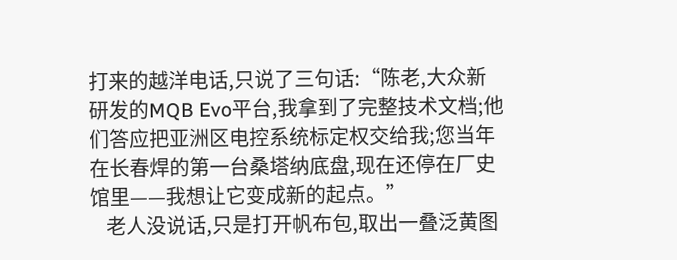打来的越洋电话,只说了三句话:“陈老,大众新研发的MQB Evo平台,我拿到了完整技术文档;他们答应把亚洲区电控系统标定权交给我;您当年在长春焊的第一台桑塔纳底盘,现在还停在厂史馆里——我想让它变成新的起点。”
    老人没说话,只是打开帆布包,取出一叠泛黄图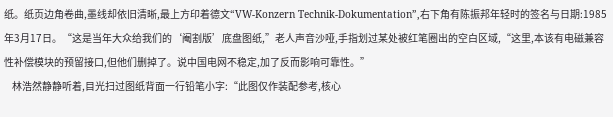纸。纸页边角卷曲,墨线却依旧清晰,最上方印着德文“VW-Konzern Technik-Dokumentation”,右下角有陈振邦年轻时的签名与日期:1985年3月17日。“这是当年大众给我们的‘阉割版’底盘图纸,”老人声音沙哑,手指划过某处被红笔圈出的空白区域,“这里,本该有电磁兼容性补偿模块的预留接口,但他们删掉了。说中国电网不稳定,加了反而影响可靠性。”
    林浩然静静听着,目光扫过图纸背面一行铅笔小字:“此图仅作装配参考,核心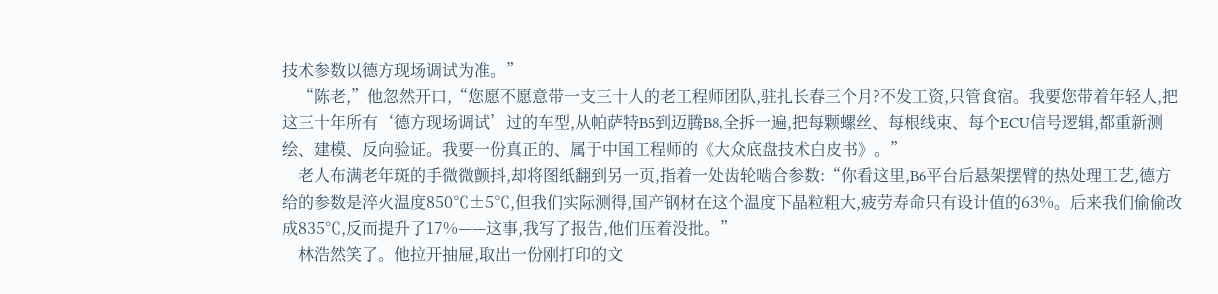技术参数以德方现场调试为准。”
    “陈老,”他忽然开口,“您愿不愿意带一支三十人的老工程师团队,驻扎长春三个月?不发工资,只管食宿。我要您带着年轻人,把这三十年所有‘德方现场调试’过的车型,从帕萨特B5到迈腾B8,全拆一遍,把每颗螺丝、每根线束、每个ECU信号逻辑,都重新测绘、建模、反向验证。我要一份真正的、属于中国工程师的《大众底盘技术白皮书》。”
    老人布满老年斑的手微微颤抖,却将图纸翻到另一页,指着一处齿轮啮合参数:“你看这里,B6平台后悬架摆臂的热处理工艺,德方给的参数是淬火温度850℃±5℃,但我们实际测得,国产钢材在这个温度下晶粒粗大,疲劳寿命只有设计值的63%。后来我们偷偷改成835℃,反而提升了17%——这事,我写了报告,他们压着没批。”
    林浩然笑了。他拉开抽屉,取出一份刚打印的文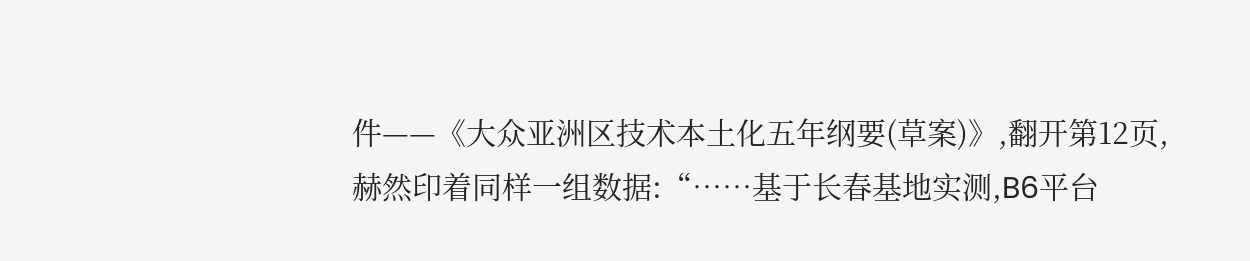件——《大众亚洲区技术本土化五年纲要(草案)》,翻开第12页,赫然印着同样一组数据:“……基于长春基地实测,B6平台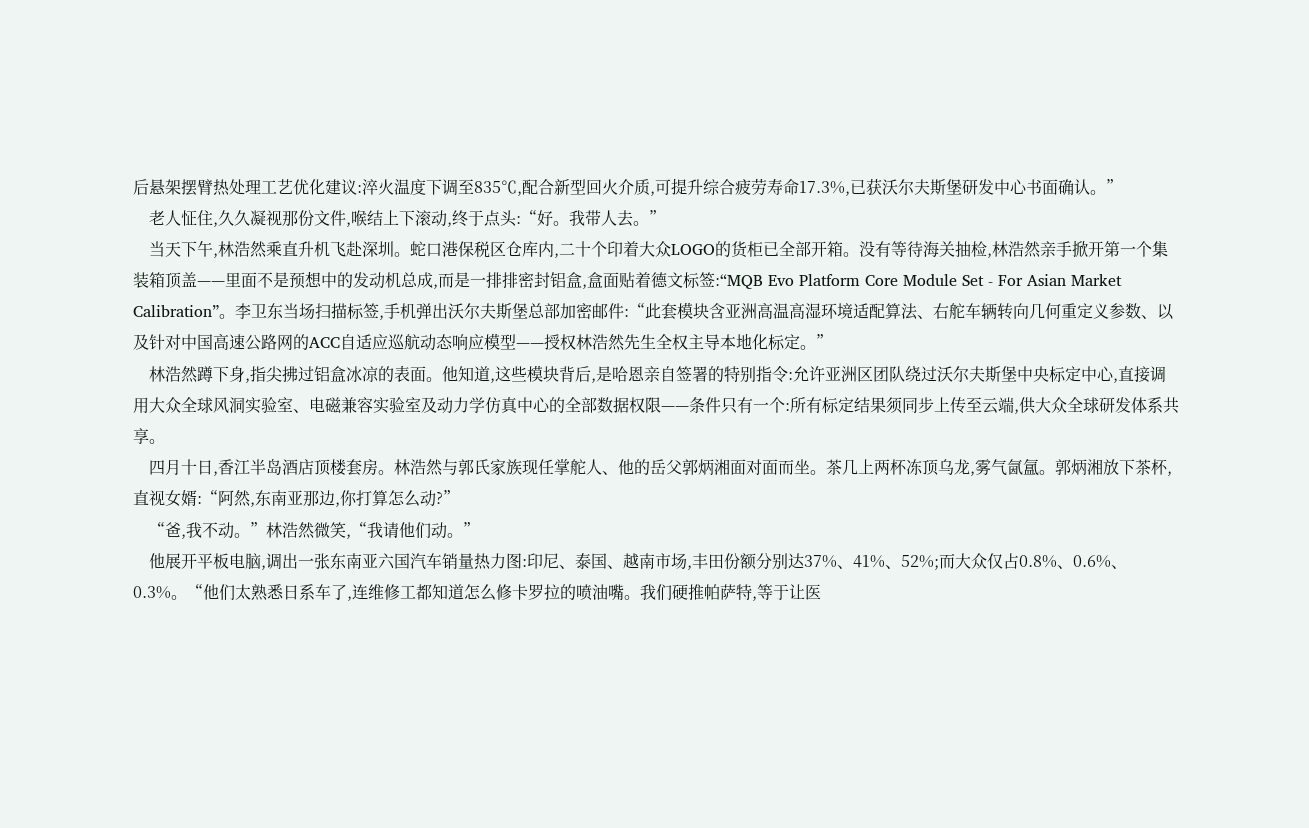后悬架摆臂热处理工艺优化建议:淬火温度下调至835℃,配合新型回火介质,可提升综合疲劳寿命17.3%,已获沃尔夫斯堡研发中心书面确认。”
    老人怔住,久久凝视那份文件,喉结上下滚动,终于点头:“好。我带人去。”
    当天下午,林浩然乘直升机飞赴深圳。蛇口港保税区仓库内,二十个印着大众LOGO的货柜已全部开箱。没有等待海关抽检,林浩然亲手掀开第一个集装箱顶盖——里面不是预想中的发动机总成,而是一排排密封铝盒,盒面贴着德文标签:“MQB Evo Platform Core Module Set - For Asian Market Calibration”。李卫东当场扫描标签,手机弹出沃尔夫斯堡总部加密邮件:“此套模块含亚洲高温高湿环境适配算法、右舵车辆转向几何重定义参数、以及针对中国高速公路网的ACC自适应巡航动态响应模型——授权林浩然先生全权主导本地化标定。”
    林浩然蹲下身,指尖拂过铝盒冰凉的表面。他知道,这些模块背后,是哈恩亲自签署的特别指令:允许亚洲区团队绕过沃尔夫斯堡中央标定中心,直接调用大众全球风洞实验室、电磁兼容实验室及动力学仿真中心的全部数据权限——条件只有一个:所有标定结果须同步上传至云端,供大众全球研发体系共享。
    四月十日,香江半岛酒店顶楼套房。林浩然与郭氏家族现任掌舵人、他的岳父郭炳湘面对面而坐。茶几上两杯冻顶乌龙,雾气氤氲。郭炳湘放下茶杯,直视女婿:“阿然,东南亚那边,你打算怎么动?”
    “爸,我不动。”林浩然微笑,“我请他们动。”
    他展开平板电脑,调出一张东南亚六国汽车销量热力图:印尼、泰国、越南市场,丰田份额分别达37%、41%、52%;而大众仅占0.8%、0.6%、0.3%。“他们太熟悉日系车了,连维修工都知道怎么修卡罗拉的喷油嘴。我们硬推帕萨特,等于让医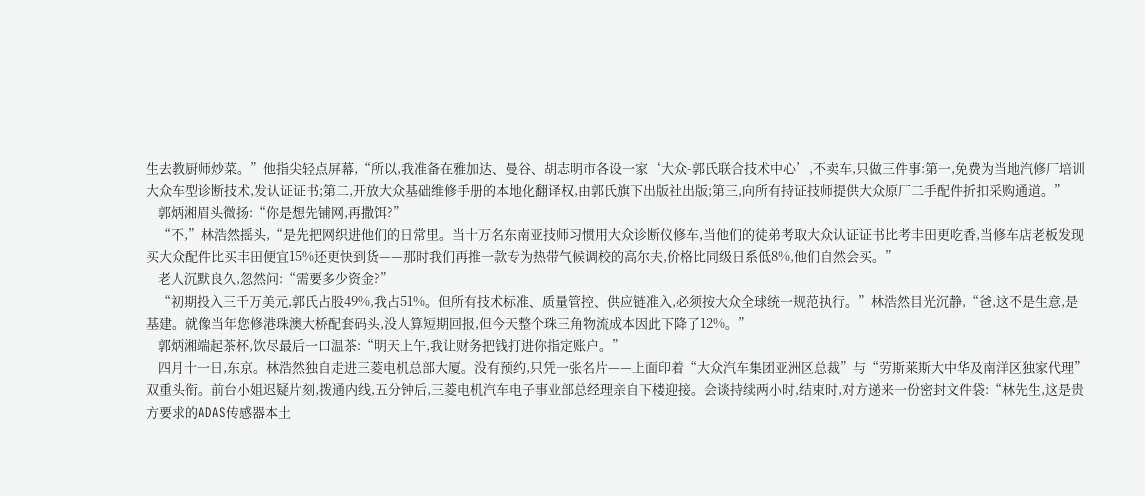生去教厨师炒菜。”他指尖轻点屏幕,“所以,我准备在雅加达、曼谷、胡志明市各设一家‘大众-郭氏联合技术中心’,不卖车,只做三件事:第一,免费为当地汽修厂培训大众车型诊断技术,发认证证书;第二,开放大众基础维修手册的本地化翻译权,由郭氏旗下出版社出版;第三,向所有持证技师提供大众原厂二手配件折扣采购通道。”
    郭炳湘眉头微扬:“你是想先铺网,再撒饵?”
    “不,”林浩然摇头,“是先把网织进他们的日常里。当十万名东南亚技师习惯用大众诊断仪修车,当他们的徒弟考取大众认证证书比考丰田更吃香,当修车店老板发现买大众配件比买丰田便宜15%还更快到货——那时我们再推一款专为热带气候调校的高尔夫,价格比同级日系低8%,他们自然会买。”
    老人沉默良久,忽然问:“需要多少资金?”
    “初期投入三千万美元,郭氏占股49%,我占51%。但所有技术标准、质量管控、供应链准入,必须按大众全球统一规范执行。”林浩然目光沉静,“爸,这不是生意,是基建。就像当年您修港珠澳大桥配套码头,没人算短期回报,但今天整个珠三角物流成本因此下降了12%。”
    郭炳湘端起茶杯,饮尽最后一口温茶:“明天上午,我让财务把钱打进你指定账户。”
    四月十一日,东京。林浩然独自走进三菱电机总部大厦。没有预约,只凭一张名片——上面印着“大众汽车集团亚洲区总裁”与“劳斯莱斯大中华及南洋区独家代理”双重头衔。前台小姐迟疑片刻,拨通内线,五分钟后,三菱电机汽车电子事业部总经理亲自下楼迎接。会谈持续两小时,结束时,对方递来一份密封文件袋:“林先生,这是贵方要求的ADAS传感器本土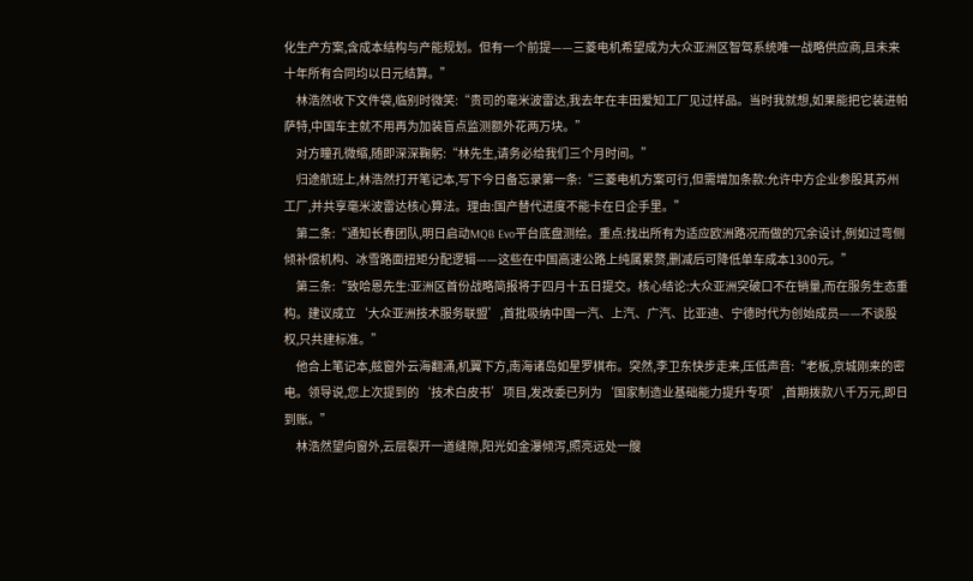化生产方案,含成本结构与产能规划。但有一个前提——三菱电机希望成为大众亚洲区智驾系统唯一战略供应商,且未来十年所有合同均以日元结算。”
    林浩然收下文件袋,临别时微笑:“贵司的毫米波雷达,我去年在丰田爱知工厂见过样品。当时我就想,如果能把它装进帕萨特,中国车主就不用再为加装盲点监测额外花两万块。”
    对方瞳孔微缩,随即深深鞠躬:“林先生,请务必给我们三个月时间。”
    归途航班上,林浩然打开笔记本,写下今日备忘录第一条:“三菱电机方案可行,但需增加条款:允许中方企业参股其苏州工厂,并共享毫米波雷达核心算法。理由:国产替代进度不能卡在日企手里。”
    第二条:“通知长春团队,明日启动MQB Evo平台底盘测绘。重点:找出所有为适应欧洲路况而做的冗余设计,例如过弯侧倾补偿机构、冰雪路面扭矩分配逻辑——这些在中国高速公路上纯属累赘,删减后可降低单车成本1300元。”
    第三条:“致哈恩先生:亚洲区首份战略简报将于四月十五日提交。核心结论:大众亚洲突破口不在销量,而在服务生态重构。建议成立‘大众亚洲技术服务联盟’,首批吸纳中国一汽、上汽、广汽、比亚迪、宁德时代为创始成员——不谈股权,只共建标准。”
    他合上笔记本,舷窗外云海翻涌,机翼下方,南海诸岛如星罗棋布。突然,李卫东快步走来,压低声音:“老板,京城刚来的密电。领导说,您上次提到的‘技术白皮书’项目,发改委已列为‘国家制造业基础能力提升专项’,首期拨款八千万元,即日到账。”
    林浩然望向窗外,云层裂开一道缝隙,阳光如金瀑倾泻,照亮远处一艘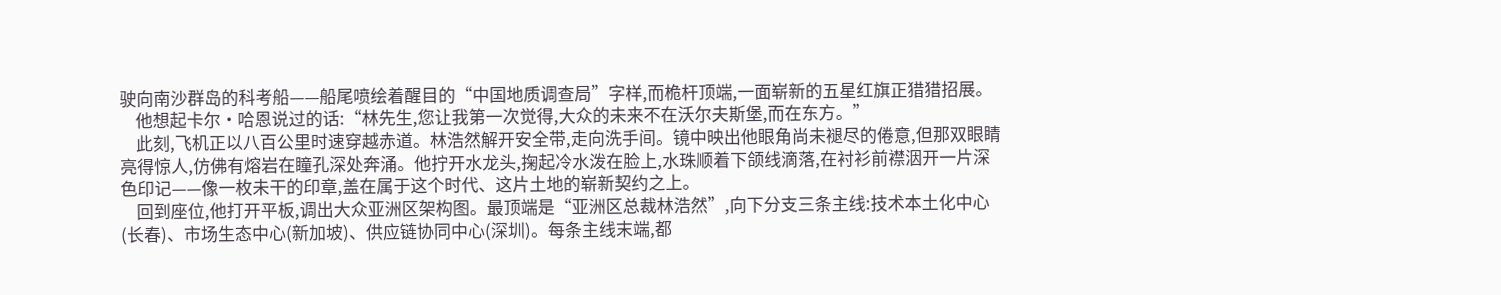驶向南沙群岛的科考船——船尾喷绘着醒目的“中国地质调查局”字样,而桅杆顶端,一面崭新的五星红旗正猎猎招展。
    他想起卡尔·哈恩说过的话:“林先生,您让我第一次觉得,大众的未来不在沃尔夫斯堡,而在东方。”
    此刻,飞机正以八百公里时速穿越赤道。林浩然解开安全带,走向洗手间。镜中映出他眼角尚未褪尽的倦意,但那双眼睛亮得惊人,仿佛有熔岩在瞳孔深处奔涌。他拧开水龙头,掬起冷水泼在脸上,水珠顺着下颌线滴落,在衬衫前襟洇开一片深色印记——像一枚未干的印章,盖在属于这个时代、这片土地的崭新契约之上。
    回到座位,他打开平板,调出大众亚洲区架构图。最顶端是“亚洲区总裁林浩然”,向下分支三条主线:技术本土化中心(长春)、市场生态中心(新加坡)、供应链协同中心(深圳)。每条主线末端,都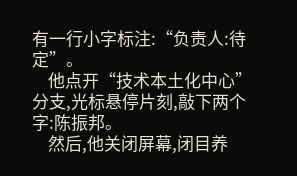有一行小字标注:“负责人:待定”。
    他点开“技术本土化中心”分支,光标悬停片刻,敲下两个字:陈振邦。
    然后,他关闭屏幕,闭目养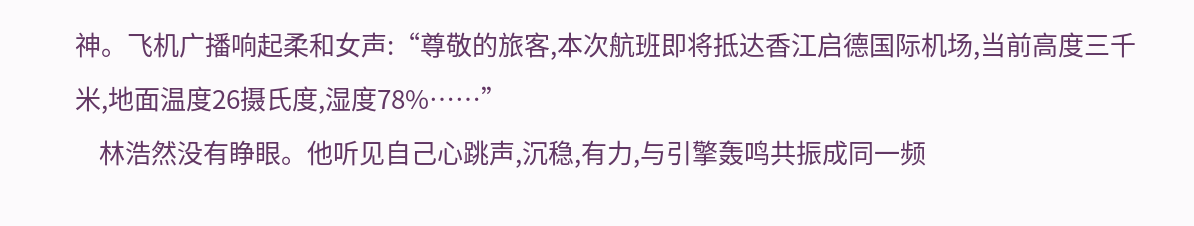神。飞机广播响起柔和女声:“尊敬的旅客,本次航班即将抵达香江启德国际机场,当前高度三千米,地面温度26摄氏度,湿度78%……”
    林浩然没有睁眼。他听见自己心跳声,沉稳,有力,与引擎轰鸣共振成同一频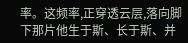率。这频率,正穿透云层,落向脚下那片他生于斯、长于斯、并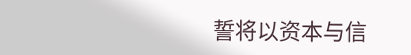誓将以资本与信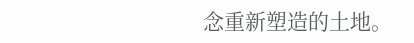念重新塑造的土地。